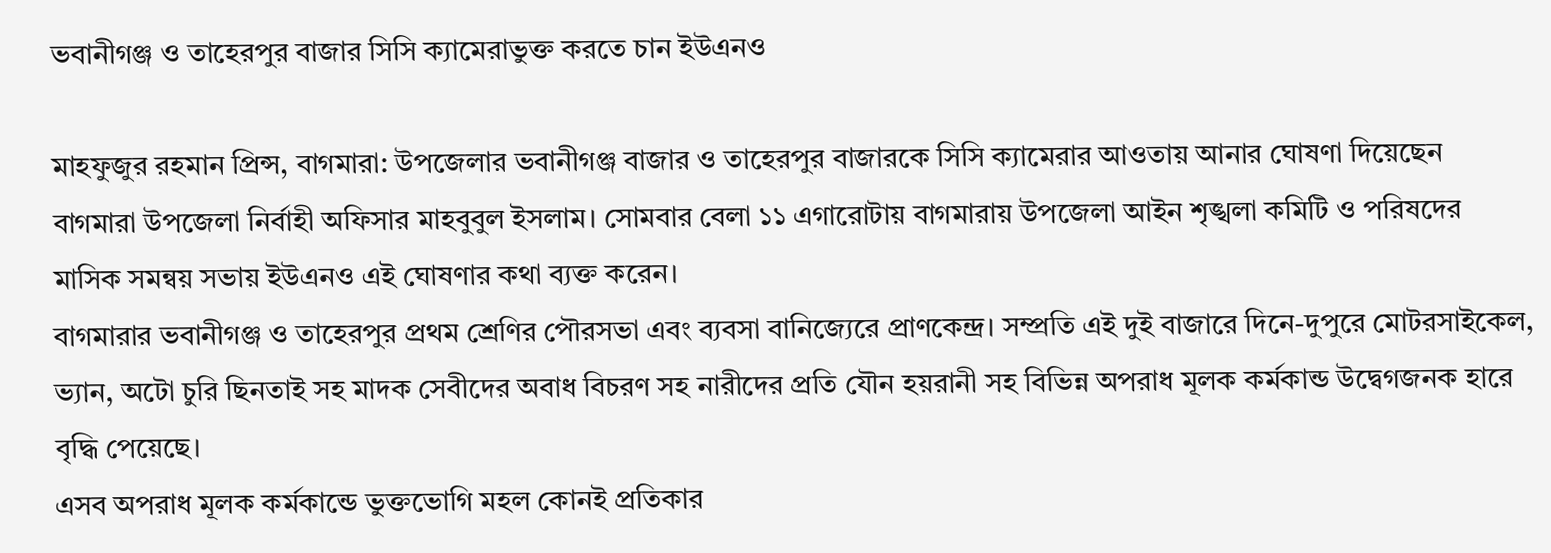ভবানীগঞ্জ ও তাহেরপুর বাজার সিসি ক্যামেরাভুক্ত করতে চান ইউএনও

মাহফুজুর রহমান প্রিন্স, বাগমারা: উপজেলার ভবানীগঞ্জ বাজার ও তাহেরপুর বাজারকে সিসি ক্যামেরার আওতায় আনার ঘোষণা দিয়েছেন বাগমারা উপজেলা নির্বাহী অফিসার মাহবুবুল ইসলাম। সোমবার বেলা ১১ এগারোটায় বাগমারায় উপজেলা আইন শৃঙ্খলা কমিটি ও পরিষদের মাসিক সমন্বয় সভায় ইউএনও এই ঘোষণার কথা ব্যক্ত করেন।
বাগমারার ভবানীগঞ্জ ও তাহেরপুর প্রথম শ্রেণির পৌরসভা এবং ব্যবসা বানিজ্যেরে প্রাণকেন্দ্র। সম্প্রতি এই দুই বাজারে দিনে-দুপুরে মোটরসাইকেল, ভ্যান, অটো চুরি ছিনতাই সহ মাদক সেবীদের অবাধ বিচরণ সহ নারীদের প্রতি যৌন হয়রানী সহ বিভিন্ন অপরাধ মূলক কর্মকান্ড উদ্বেগজনক হারে বৃদ্ধি পেয়েছে।
এসব অপরাধ মূলক কর্মকান্ডে ভুক্তভোগি মহল কোনই প্রতিকার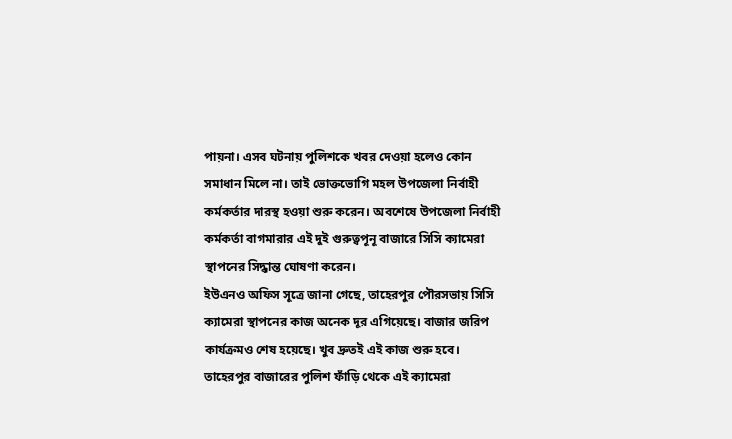পায়না। এসব ঘটনায় পুলিশকে খবর দেওয়া হলেও কোন সমাধান মিলে না। তাই ভোক্তভোগি মহল উপজেলা নির্বাহী কর্মকর্তার দারস্থ হওয়া শুরু করেন। অবশেষে উপজেলা নির্বাহী কর্মকর্তা বাগমারার এই দুই গুরুত্বপূনূ বাজারে সিসি ক্যামেরা স্থাপনের সিদ্ধান্ত ঘোষণা করেন।
ইউএনও অফিস সূত্রে জানা গেছে, তাহেরপুর পৌরসভায় সিসি ক্যামেরা স্থাপনের কাজ অনেক দূর এগিয়েছে। বাজার জরিপ কার্যক্রমও শেষ হয়েছে। খুব দ্রুতই এই কাজ শুরু হবে। তাহেরপুর বাজারের পুলিশ ফাঁড়ি থেকে এই ক্যামেরা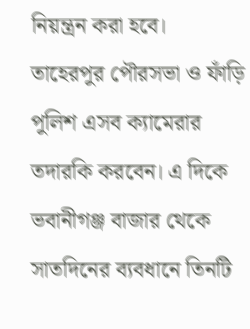নিয়ন্ত্রন করা হবে। তাহেরপুর পৌরসভা ও ফাঁড়ি পুলিশ এসব ক্যামেরার তদারকি করবেন। এ দিকে ভবানীগঞ্জ বাজার থেকে সাতদিনের ব্যবধানে তিনটি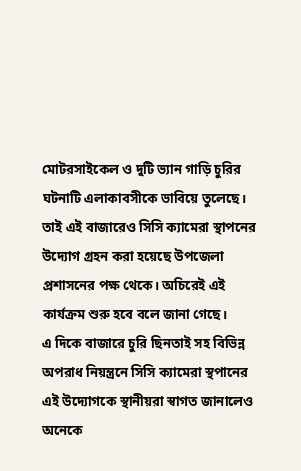মোটরসাইকেল ও দুটি ভ্যান গাড়ি চুরির ঘটনাটি এলাকাবসীকে ভাবিয়ে তুলেছে। তাই এই বাজারেও সিসি ক্যামেরা স্থাপনের উদ্যোগ গ্রহন করা হয়েছে উপজেলা প্রশাসনের পক্ষ থেকে। অচিরেই এই কার্যক্রম শুরু হবে বলে জানা গেছে।
এ দিকে বাজারে চুরি ছিনতাই সহ বিভিন্ন অপরাধ নিয়ন্ত্রনে সিসি ক্যামেরা স্থপানের এই উদ্যোগকে স্থানীয়রা স্বাগত জানালেও অনেকে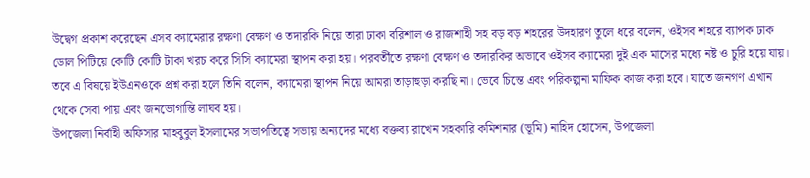উদ্বেগ প্রকাশ করেছেন এসব ক্যামেরার রক্ষণা বেক্ষণ ও তদারকি নিয়ে তারা ঢাকা বরিশাল ও রাজশাহী সহ বড় বড় শহরের উদহারণ তুলে ধরে বলেন, ওইসব শহরে ব্যাপক ঢাক ডোল পিটিয়ে কোটি কোটি টাকা খরচ করে সিসি ক্যামেরা স্থাপন করা হয়। পরবর্তীতে রক্ষণা বেক্ষণ ও তদারকির অভাবে ওইসব ক্যামেরা দুই এক মাসের মধ্যে নষ্ট ও চুরি হয়ে যায়। তবে এ বিষয়ে ইউএনওকে প্রশ্ন করা হলে তিনি বলেন, ক্যামেরা স্থাপন নিয়ে আমরা তাড়াহুড়া করছি না। ভেবে চিন্তে এবং পরিকল্পনা মাফিক কাজ করা হবে। যাতে জনগণ এখান থেকে সেবা পায় এবং জনভোগান্তি লাঘব হয়।
উপজেলা নির্বাহী অফিসার মাহবুবুল ইসলামের সভাপতিত্বে সভায় অন্যদের মধ্যে বক্তব্য রাখেন সহকারি কমিশনার (ভূমি) নাহিদ হোসেন, উপজেলা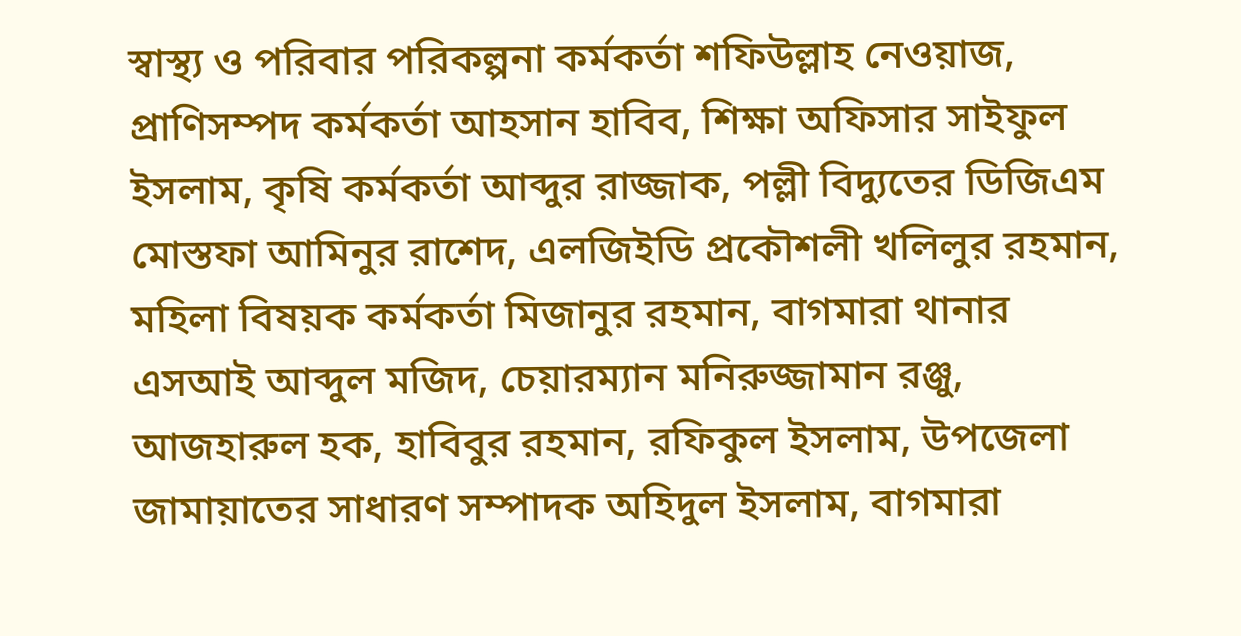স্বাস্থ্য ও পরিবার পরিকল্পনা কর্মকর্তা শফিউল্লাহ নেওয়াজ, প্রাণিসম্পদ কর্মকর্তা আহসান হাবিব, শিক্ষা অফিসার সাইফুল ইসলাম, কৃষি কর্মকর্তা আব্দুর রাজ্জাক, পল্লী বিদ্যুতের ডিজিএম মোস্তফা আমিনুর রাশেদ, এলজিইডি প্রকৌশলী খলিলুর রহমান, মহিলা বিষয়ক কর্মকর্তা মিজানুর রহমান, বাগমারা থানার এসআই আব্দুল মজিদ, চেয়ারম্যান মনিরুজ্জামান রঞ্জু, আজহারুল হক, হাবিবুর রহমান, রফিকুল ইসলাম, উপজেলা জামায়াতের সাধারণ সম্পাদক অহিদুল ইসলাম, বাগমারা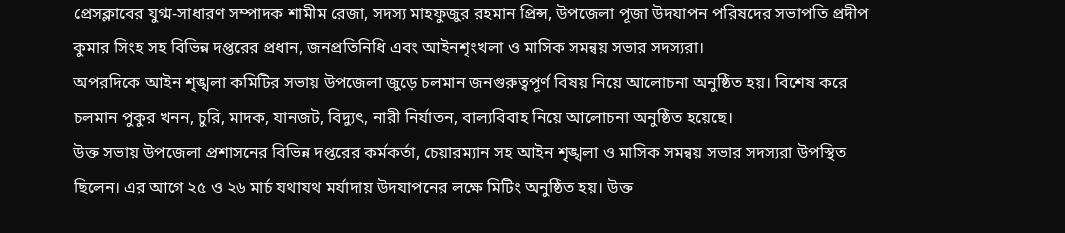প্রেসক্লাবের যুগ্ম-সাধারণ সম্পাদক শামীম রেজা, সদস্য মাহফুজুর রহমান প্রিন্স, উপজেলা পূজা উদযাপন পরিষদের সভাপতি প্রদীপ কুমার সিংহ সহ বিভিন্ন দপ্তরের প্রধান, জনপ্রতিনিধি এবং আইনশৃংখলা ও মাসিক সমন্বয় সভার সদস্যরা।
অপরদিকে আইন শৃঙ্খলা কমিটির সভায় উপজেলা জুড়ে চলমান জনগুরুত্বপূর্ণ বিষয় নিয়ে আলোচনা অনুষ্ঠিত হয়। বিশেষ করে চলমান পুকুর খনন, চুরি, মাদক, যানজট, বিদ্যুৎ, নারী নির্যাতন, বাল্যবিবাহ নিয়ে আলোচনা অনুষ্ঠিত হয়েছে।
উক্ত সভায় উপজেলা প্রশাসনের বিভিন্ন দপ্তরের কর্মকর্তা, চেয়ারম্যান সহ আইন শৃঙ্খলা ও মাসিক সমন্বয় সভার সদস্যরা উপস্থিত ছিলেন। এর আগে ২৫ ও ২৬ মার্চ যথাযথ মর্যাদায় উদযাপনের লক্ষে মিটিং অনুষ্ঠিত হয়। উক্ত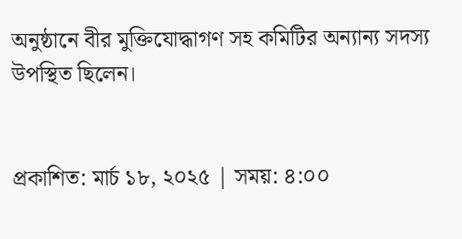অনুষ্ঠানে বীর মুক্তিযোদ্ধাগণ সহ কমিটির অন্যান্য সদস্য উপস্থিত ছিলেন।


প্রকাশিত: মার্চ ১৮, ২০২৫ | সময়: ৪:০০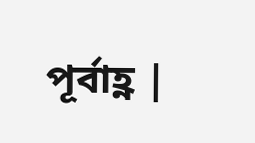পূর্বাহ্ণ |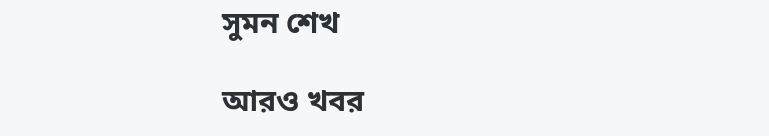সুমন শেখ

আরও খবর